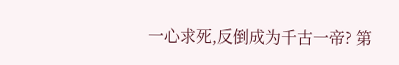一心求死,反倒成为千古一帝? 第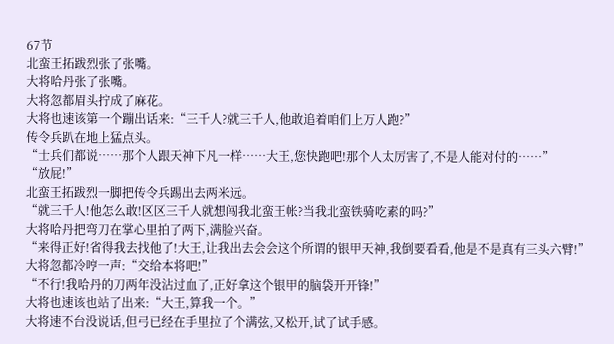67节
北蛮王拓跋烈张了张嘴。
大将哈丹张了张嘴。
大将忽都眉头拧成了麻花。
大将也速该第一个蹦出话来:“三千人?就三千人,他敢追着咱们上万人跑?”
传令兵趴在地上猛点头。
“士兵们都说……那个人跟天神下凡一样……大王,您快跑吧!那个人太厉害了,不是人能对付的……”
“放屁!”
北蛮王拓跋烈一脚把传令兵踢出去两米远。
“就三千人!他怎么敢!区区三千人就想闯我北蛮王帐?当我北蛮铁骑吃素的吗?”
大将哈丹把弯刀在掌心里拍了两下,满脸兴奋。
“来得正好!省得我去找他了!大王,让我出去会会这个所谓的银甲天神,我倒要看看,他是不是真有三头六臂!”
大将忽都冷哼一声:“交给本将吧!”
“不行!我哈丹的刀两年没沾过血了,正好拿这个银甲的脑袋开开锋!”
大将也速该也站了出来:“大王,算我一个。”
大将速不台没说话,但弓已经在手里拉了个满弦,又松开,试了试手感。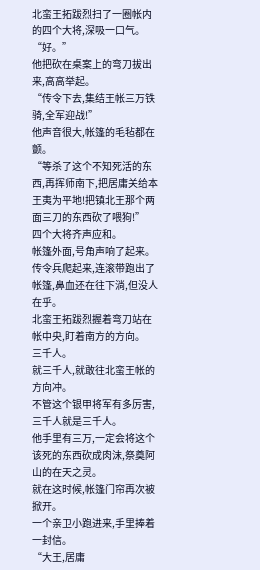北蛮王拓跋烈扫了一圈帐内的四个大将,深吸一口气。
“好。”
他把砍在桌案上的弯刀拔出来,高高举起。
“传令下去,集结王帐三万铁骑,全军迎战!”
他声音很大,帐篷的毛毡都在颤。
“等杀了这个不知死活的东西,再挥师南下,把居庸关给本王夷为平地!把镇北王那个两面三刀的东西砍了喂狗!”
四个大将齐声应和。
帐篷外面,号角声响了起来。
传令兵爬起来,连滚带跑出了帐篷,鼻血还在往下淌,但没人在乎。
北蛮王拓跋烈握着弯刀站在帐中央,盯着南方的方向。
三千人。
就三千人,就敢往北蛮王帐的方向冲。
不管这个银甲将军有多厉害,三千人就是三千人。
他手里有三万,一定会将这个该死的东西砍成肉沫,祭奠阿山的在天之灵。
就在这时候,帐篷门帘再次被掀开。
一个亲卫小跑进来,手里捧着一封信。
“大王,居庸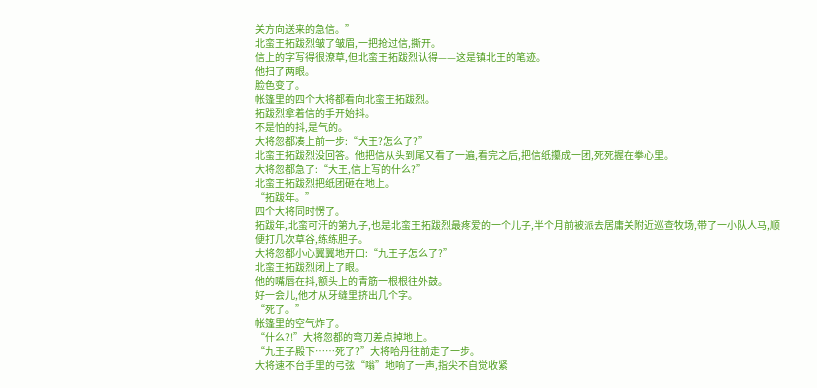关方向送来的急信。”
北蛮王拓跋烈皱了皱眉,一把抢过信,撕开。
信上的字写得很潦草,但北蛮王拓跋烈认得——这是镇北王的笔迹。
他扫了两眼。
脸色变了。
帐篷里的四个大将都看向北蛮王拓跋烈。
拓跋烈拿着信的手开始抖。
不是怕的抖,是气的。
大将忽都凑上前一步:“大王?怎么了?”
北蛮王拓跋烈没回答。他把信从头到尾又看了一遍,看完之后,把信纸攥成一团,死死握在拳心里。
大将忽都急了:“大王,信上写的什么?”
北蛮王拓跋烈把纸团砸在地上。
“拓跋年。”
四个大将同时愣了。
拓跋年,北蛮可汗的第九子,也是北蛮王拓跋烈最疼爱的一个儿子,半个月前被派去居庸关附近巡查牧场,带了一小队人马,顺便打几次草谷,练练胆子。
大将忽都小心翼翼地开口:“九王子怎么了?”
北蛮王拓跋烈闭上了眼。
他的嘴唇在抖,额头上的青筋一根根往外鼓。
好一会儿,他才从牙缝里挤出几个字。
“死了。”
帐篷里的空气炸了。
“什么?!”大将忽都的弯刀差点掉地上。
“九王子殿下……死了?”大将哈丹往前走了一步。
大将速不台手里的弓弦“嗡”地响了一声,指尖不自觉收紧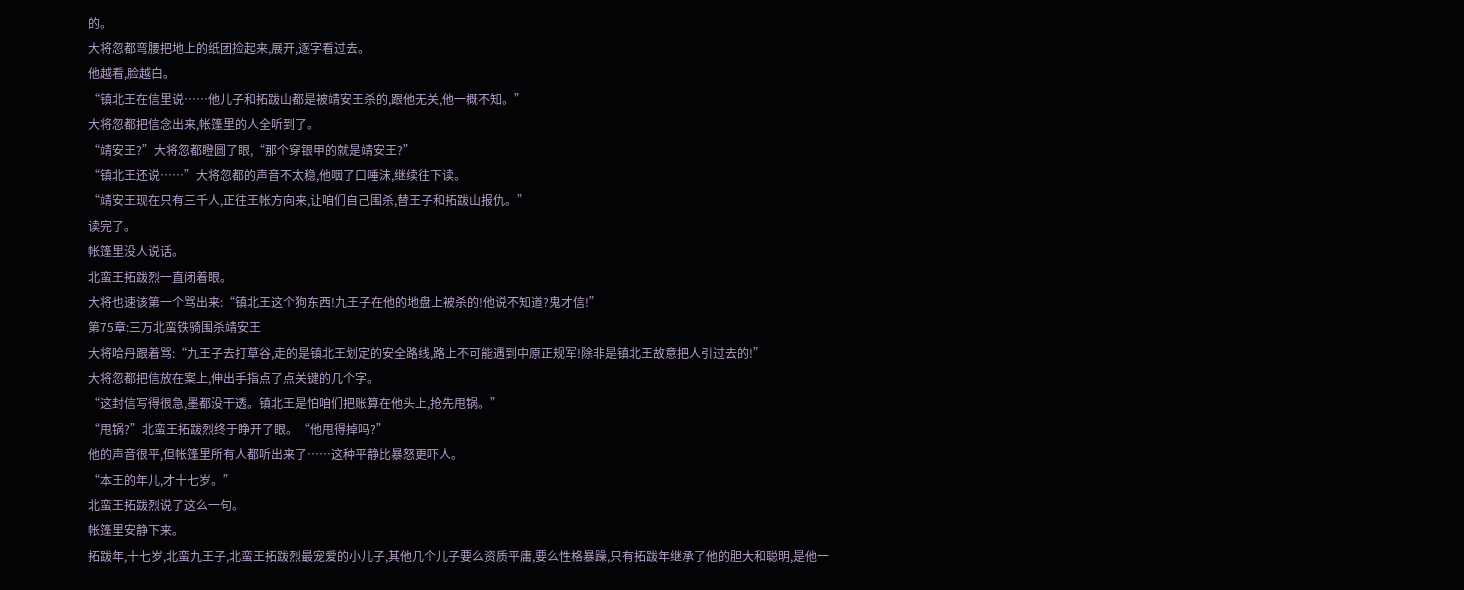的。
大将忽都弯腰把地上的纸团捡起来,展开,逐字看过去。
他越看,脸越白。
“镇北王在信里说……他儿子和拓跋山都是被靖安王杀的,跟他无关,他一概不知。”
大将忽都把信念出来,帐篷里的人全听到了。
“靖安王?”大将忽都瞪圆了眼,“那个穿银甲的就是靖安王?”
“镇北王还说……”大将忽都的声音不太稳,他咽了口唾沫,继续往下读。
“靖安王现在只有三千人,正往王帐方向来,让咱们自己围杀,替王子和拓跋山报仇。”
读完了。
帐篷里没人说话。
北蛮王拓跋烈一直闭着眼。
大将也速该第一个骂出来:“镇北王这个狗东西!九王子在他的地盘上被杀的!他说不知道?鬼才信!”
第75章:三万北蛮铁骑围杀靖安王
大将哈丹跟着骂:“九王子去打草谷,走的是镇北王划定的安全路线,路上不可能遇到中原正规军!除非是镇北王故意把人引过去的!”
大将忽都把信放在案上,伸出手指点了点关键的几个字。
“这封信写得很急,墨都没干透。镇北王是怕咱们把账算在他头上,抢先甩锅。”
“甩锅?”北蛮王拓跋烈终于睁开了眼。“他甩得掉吗?”
他的声音很平,但帐篷里所有人都听出来了……这种平静比暴怒更吓人。
“本王的年儿,才十七岁。”
北蛮王拓跋烈说了这么一句。
帐篷里安静下来。
拓跋年,十七岁,北蛮九王子,北蛮王拓跋烈最宠爱的小儿子,其他几个儿子要么资质平庸,要么性格暴躁,只有拓跋年继承了他的胆大和聪明,是他一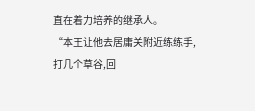直在着力培养的继承人。
“本王让他去居庸关附近练练手,打几个草谷,回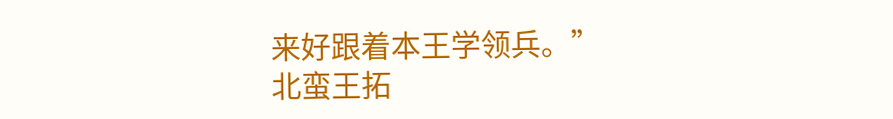来好跟着本王学领兵。”
北蛮王拓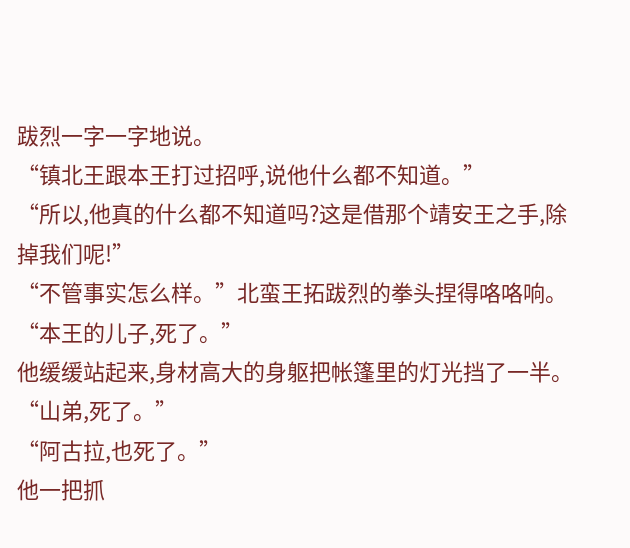跋烈一字一字地说。
“镇北王跟本王打过招呼,说他什么都不知道。”
“所以,他真的什么都不知道吗?这是借那个靖安王之手,除掉我们呢!”
“不管事实怎么样。”北蛮王拓跋烈的拳头捏得咯咯响。“本王的儿子,死了。”
他缓缓站起来,身材高大的身躯把帐篷里的灯光挡了一半。
“山弟,死了。”
“阿古拉,也死了。”
他一把抓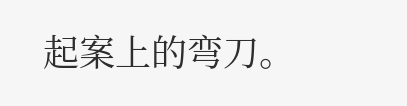起案上的弯刀。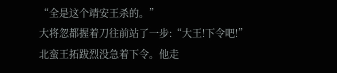“全是这个靖安王杀的。”
大将忽都握着刀往前站了一步:“大王!下令吧!”
北蛮王拓跋烈没急着下令。他走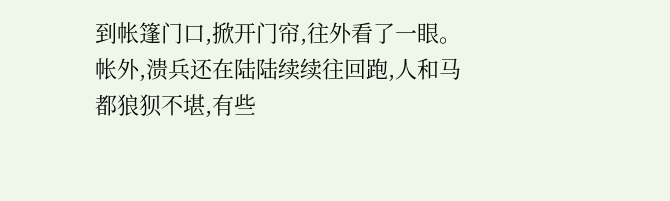到帐篷门口,掀开门帘,往外看了一眼。
帐外,溃兵还在陆陆续续往回跑,人和马都狼狈不堪,有些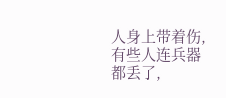人身上带着伤,有些人连兵器都丢了,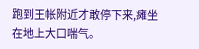跑到王帐附近才敢停下来,瘫坐在地上大口喘气。